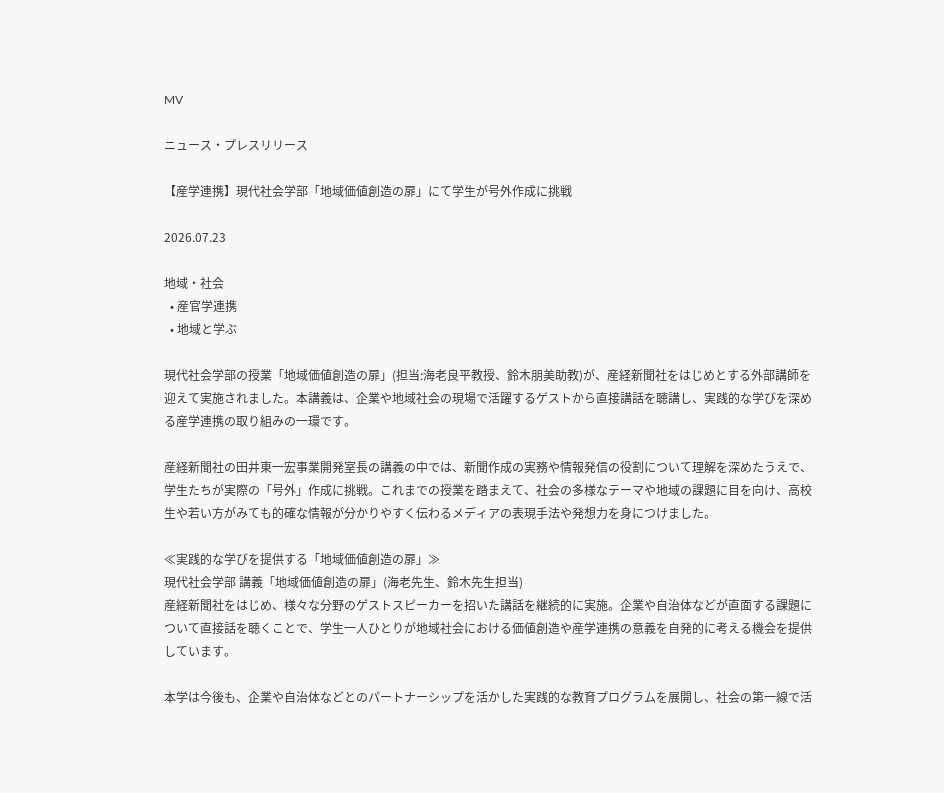MV

ニュース・プレスリリース

【産学連携】現代社会学部「地域価値創造の扉」にて学生が号外作成に挑戦

2026.07.23

地域・社会
  • 産官学連携
  • 地域と学ぶ

現代社会学部の授業「地域価値創造の扉」(担当:海老良平教授、鈴木朋美助教)が、産経新聞社をはじめとする外部講師を迎えて実施されました。本講義は、企業や地域社会の現場で活躍するゲストから直接講話を聴講し、実践的な学びを深める産学連携の取り組みの一環です。

産経新聞社の田井東一宏事業開発室長の講義の中では、新聞作成の実務や情報発信の役割について理解を深めたうえで、学生たちが実際の「号外」作成に挑戦。これまでの授業を踏まえて、社会の多様なテーマや地域の課題に目を向け、高校生や若い方がみても的確な情報が分かりやすく伝わるメディアの表現手法や発想力を身につけました。

≪実践的な学びを提供する「地域価値創造の扉」≫
現代社会学部 講義「地域価値創造の扉」(海老先生、鈴木先生担当)
産経新聞社をはじめ、様々な分野のゲストスピーカーを招いた講話を継続的に実施。企業や自治体などが直面する課題について直接話を聴くことで、学生一人ひとりが地域社会における価値創造や産学連携の意義を自発的に考える機会を提供しています。

本学は今後も、企業や自治体などとのパートナーシップを活かした実践的な教育プログラムを展開し、社会の第一線で活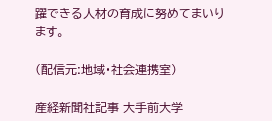躍できる人材の育成に努めてまいります。

(配信元:地域・社会連携室)

産経新聞社記事 大手前大学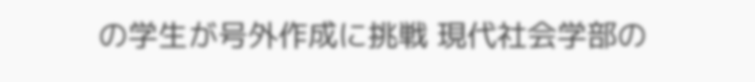の学生が号外作成に挑戦 現代社会学部の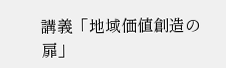講義「地域価値創造の扉」